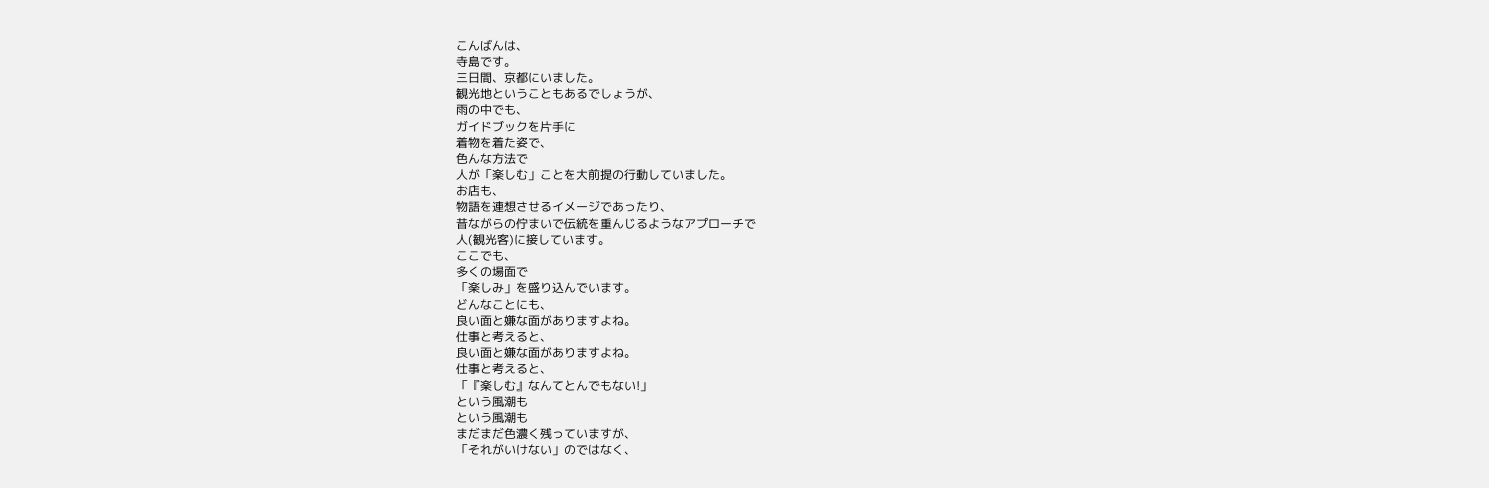こんばんは、
寺島です。
三日間、京都にいました。
観光地ということもあるでしょうが、
雨の中でも、
ガイドブックを片手に
着物を着た姿で、
色んな方法で
人が「楽しむ」ことを大前提の行動していました。
お店も、
物語を連想させるイメージであったり、
昔ながらの佇まいで伝統を重んじるようなアプローチで
人(観光客)に接しています。
ここでも、
多くの場面で
「楽しみ」を盛り込んでいます。
どんなことにも、
良い面と嫌な面がありますよね。
仕事と考えると、
良い面と嫌な面がありますよね。
仕事と考えると、
「『楽しむ』なんてとんでもない!」
という風潮も
という風潮も
まだまだ色濃く残っていますが、
「それがいけない」のではなく、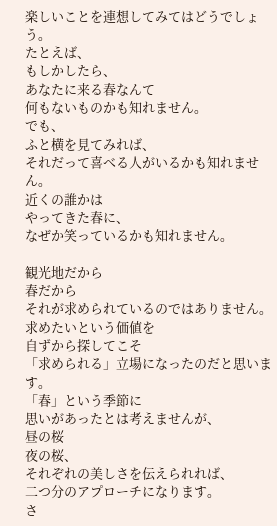楽しいことを連想してみてはどうでしょう。
たとえば、
もしかしたら、
あなたに来る春なんて
何もないものかも知れません。
でも、
ふと横を見てみれば、
それだって喜べる人がいるかも知れません。
近くの誰かは
やってきた春に、
なぜか笑っているかも知れません。

観光地だから
春だから
それが求められているのではありません。
求めたいという価値を
自ずから探してこそ
「求められる」立場になったのだと思います。
「春」という季節に
思いがあったとは考えませんが、
昼の桜
夜の桜、
それぞれの美しさを伝えられれば、
二つ分のアプローチになります。
さ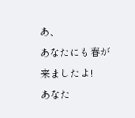あ、
あなたにも春が来ましたよ!
あなた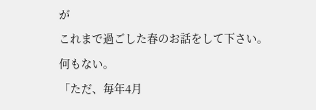が
これまで過ごした春のお話をして下さい。
何もない。
「ただ、毎年4月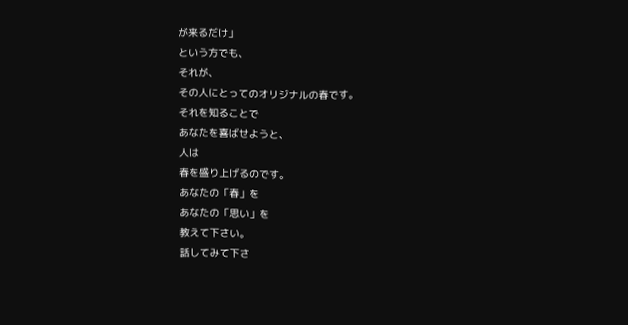が来るだけ」
という方でも、
それが、
その人にとってのオリジナルの春です。
それを知ることで
あなたを喜ばせようと、
人は
春を盛り上げるのです。
あなたの「春」を
あなたの「思い」を
教えて下さい。
話してみて下さ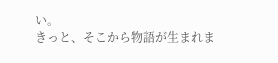い。
きっと、そこから物語が生まれま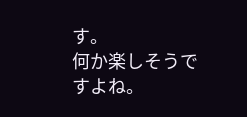す。
何か楽しそうですよね。